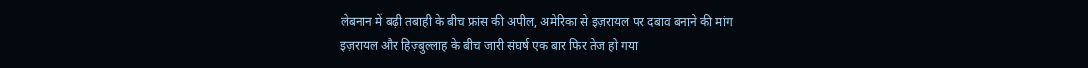लेबनान में बढ़ी तबाही के बीच फ्रांस की अपील, अमेरिका से इज़रायल पर दबाव बनाने की मांग
इज़रायल और हिज़्बुल्लाह के बीच जारी संघर्ष एक बार फिर तेज हो गया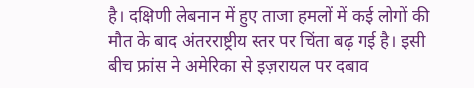है। दक्षिणी लेबनान में हुए ताजा हमलों में कई लोगों की मौत के बाद अंतरराष्ट्रीय स्तर पर चिंता बढ़ गई है। इसी बीच फ्रांस ने अमेरिका से इज़रायल पर दबाव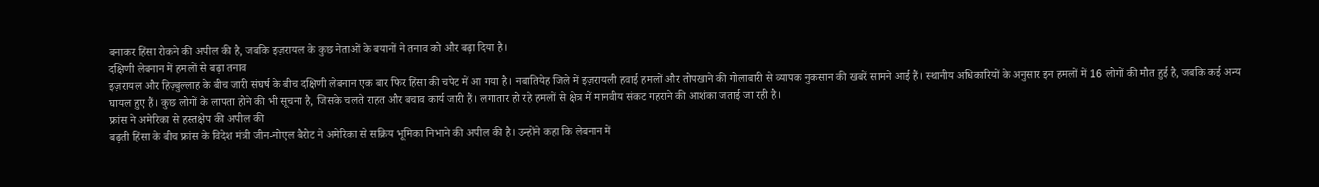बनाकर हिंसा रोकने की अपील की है, जबकि इज़रायल के कुछ नेताओं के बयानों ने तनाव को और बढ़ा दिया है।
दक्षिणी लेबनान में हमलों से बढ़ा तनाव
इज़रायल और हिज़्बुल्लाह के बीच जारी संघर्ष के बीच दक्षिणी लेबनान एक बार फिर हिंसा की चपेट में आ गया है। नबातियेह जिले में इज़रायली हवाई हमलों और तोपखाने की गोलाबारी से व्यापक नुकसान की खबरें सामने आई हैं। स्थानीय अधिकारियों के अनुसार इन हमलों में 16 लोगों की मौत हुई है, जबकि कई अन्य घायल हुए हैं। कुछ लोगों के लापता होने की भी सूचना है, जिसके चलते राहत और बचाव कार्य जारी हैं। लगातार हो रहे हमलों से क्षेत्र में मानवीय संकट गहराने की आशंका जताई जा रही है।
फ्रांस ने अमेरिका से हस्तक्षेप की अपील की
बढ़ती हिंसा के बीच फ्रांस के विदेश मंत्री जीन-नोएल बैरोट ने अमेरिका से सक्रिय भूमिका निभाने की अपील की है। उन्होंने कहा कि लेबनान में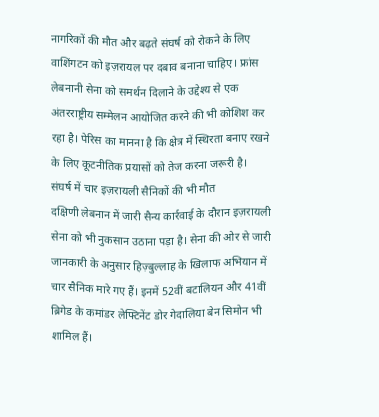नागरिकों की मौत और बढ़ते संघर्ष को रोकने के लिए वाशिंगटन को इज़रायल पर दबाव बनाना चाहिए। फ्रांस लेबनानी सेना को समर्थन दिलाने के उद्देश्य से एक अंतरराष्ट्रीय सम्मेलन आयोजित करने की भी कोशिश कर रहा है। पेरिस का मानना है कि क्षेत्र में स्थिरता बनाए रखने के लिए कूटनीतिक प्रयासों को तेज करना जरूरी है।
संघर्ष में चार इज़रायली सैनिकों की भी मौत
दक्षिणी लेबनान में जारी सैन्य कार्रवाई के दौरान इज़रायली सेना को भी नुकसान उठाना पड़ा है। सेना की ओर से जारी जानकारी के अनुसार हिज़्बुल्लाह के खिलाफ अभियान में चार सैनिक मारे गए हैं। इनमें 52वीं बटालियन और 41वीं ब्रिगेड के कमांडर लेफ्टिनेंट डोर गेदालिया बेन सिमोन भी शामिल हैं।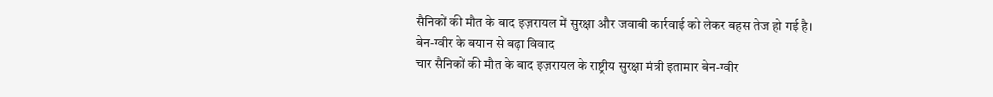सैनिकों की मौत के बाद इज़रायल में सुरक्षा और जवाबी कार्रवाई को लेकर बहस तेज हो गई है।
बेन-ग्वीर के बयान से बढ़ा विवाद
चार सैनिकों की मौत के बाद इज़रायल के राष्ट्रीय सुरक्षा मंत्री इतामार बेन-ग्वीर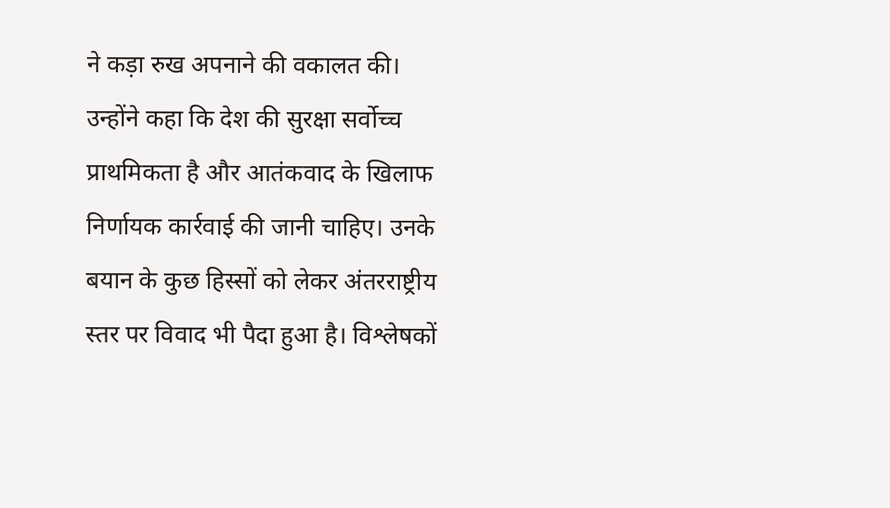ने कड़ा रुख अपनाने की वकालत की। उन्होंने कहा कि देश की सुरक्षा सर्वोच्च प्राथमिकता है और आतंकवाद के खिलाफ निर्णायक कार्रवाई की जानी चाहिए। उनके बयान के कुछ हिस्सों को लेकर अंतरराष्ट्रीय स्तर पर विवाद भी पैदा हुआ है। विश्लेषकों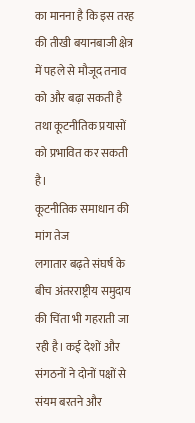का मानना है कि इस तरह की तीखी बयानबाजी क्षेत्र में पहले से मौजूद तनाव को और बढ़ा सकती है तथा कूटनीतिक प्रयासों को प्रभावित कर सकती है।
कूटनीतिक समाधान की मांग तेज
लगातार बढ़ते संघर्ष के बीच अंतरराष्ट्रीय समुदाय की चिंता भी गहराती जा रही है। कई देशों और संगठनों ने दोनों पक्षों से संयम बरतने और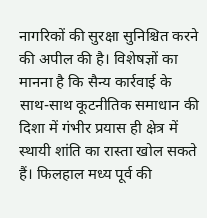नागरिकों की सुरक्षा सुनिश्चित करने की अपील की है। विशेषज्ञों का मानना है कि सैन्य कार्रवाई के साथ-साथ कूटनीतिक समाधान की दिशा में गंभीर प्रयास ही क्षेत्र में स्थायी शांति का रास्ता खोल सकते हैं। फिलहाल मध्य पूर्व की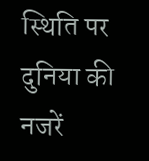स्थिति पर दुनिया की नजरें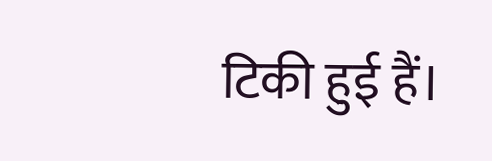टिकी हुई हैं।